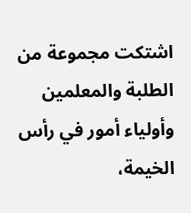اشتكت مجموعة من الطلبة والمعلمين وأولياء أمور في رأس الخيمة،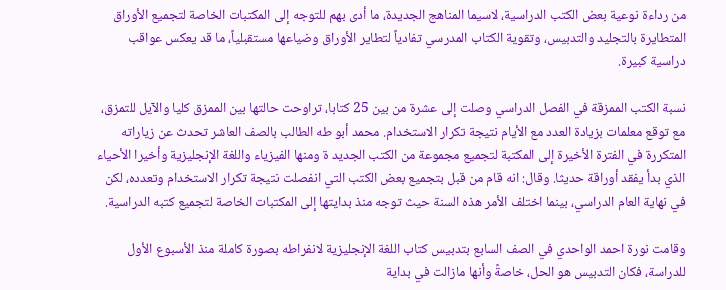من رداءة نوعية بعض الكتب الدراسية، لاسيما المناهج الجديدة، ما أدى بهم للتوجه إلى المكتبات الخاصة لتجميع الأوراق المتطايرة بالتجليد والتدبيس، وتقوية الكتاب المدرسي تفادياً لتطاير الأوراق وضياعها مستقبلياً، ما قد يعكس عواقب دراسية كبيرة.

نسبة الكتب الممزقة في الفصل الدراسي وصلت إلى عشرة من بين 25 كتابا، تراوحت حالتها بين الممزق كليا والآيل للتمزق، مع توقع معلمات بزيادة العدد مع الأيام نتيجة تكرار الاستخدام. محمد أبو طه الطالب بالصف العاشر تحدث عن زياراته المتكررة في الفترة الأخيرة إلى المكتبة لتجميع مجموعة من الكتب الجديد ة ومنها الفيزياء واللغة الإنجليزية وأخيرا الأحياء الذي بدأ يفقد أوراقة حديثا. وقال: انه قام من قبل بتجميع بعض الكتب التي انفصلت نتيجة تكرار الاستخدام وتعدده، لكن في نهاية العام الدراسي، بينما اختلف الأمر هذه السنة حيث توجه منذ بدايتها إلى المكتبات الخاصة لتجميع كتبه الدراسية.

وقامت نورة احمد الواحدي في الصف السابع بتدبيس كتاب اللغة الإنجليزية لانفراطه بصورة كاملة منذ الأسبوع الأول للدراسة، فكان التدبيس هو الحل، خاصةً وأنها مازالت في بداية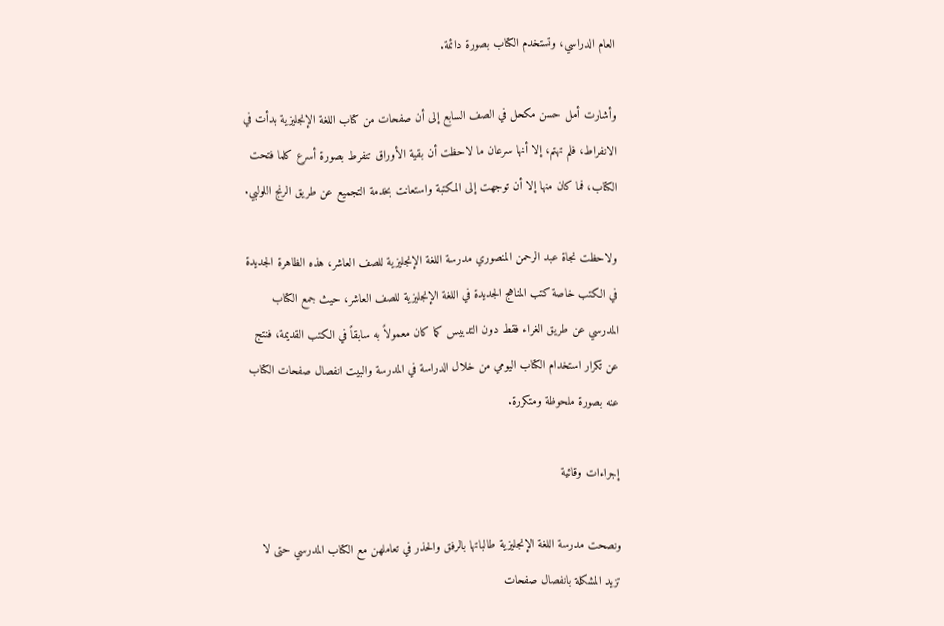العام الدراسي، وتستخدم الكتاب بصورة دائمة.

وأشارت أمل حسن مكحل في الصف السابع إلى أن صفحات من كتاب اللغة الإنجليزية بدأت في الانفراط، فلم تهتم، إلا أنها سرعان ما لاحظت أن بقية الأوراق تنفرط بصورة أسرع كلما فتحت الكتاب، فما كان منها إلا أن توجهت إلى المكتبة واستعانت بخدمة التجميع عن طريق الرنج اللولبي.

ولاحظت نجاة عبد الرحمن المنصوري مدرسة اللغة الإنجليزية للصف العاشر، هذه الظاهرة الجديدة في الكتب خاصة كتب المناهج الجديدة في اللغة الإنجليزية للصف العاشر، حيث جمع الكتاب المدرسي عن طريق الغراء فقط دون التدبيس كما كان معمولاً به سابقاً في الكتب القديمة، فنتج عن تكرار استخدام الكتاب اليومي من خلال الدراسة في المدرسة والبيت انفصال صفحات الكتاب عنه بصورة ملحوظة ومتكررة.

إجراءات وقائية

ونصحت مدرسة اللغة الإنجليزية طالباتها بالرفق والحذر في تعاملهن مع الكتاب المدرسي حتى لا تزيد المشكلة بانفصال صفحات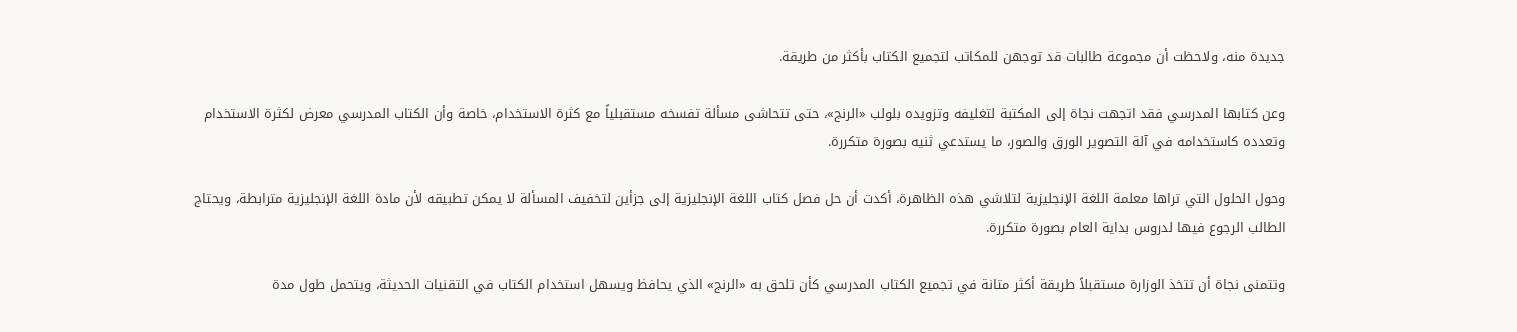جديدة منه، ولاحظت أن مجموعة طالبات قد توجهن للمكاتب لتجميع الكتاب بأكثر من طريقة.

وعن كتابها المدرسي فقد اتجهت نجاة إلى المكتبة لتغليفه وتزويده بلولب «الرنج»، حتى تتحاشى مسألة تفسخه مستقبلياً مع كثرة الاستخدام، خاصة وأن الكتاب المدرسي معرض لكثرة الاستخدام وتعدده كاستخدامه في آلة التصوير الورق والصور، ما يستدعي ثنيه بصورة متكررة.

وحول الحلول التي تراها معلمة اللغة الإنجليزية لتلاشي هذه الظاهرة، أكدت أن حل فصل كتاب اللغة الإنجليزية إلى جزأين لتخفيف المسألة لا يمكن تطبيقه لأن مادة اللغة الإنجليزية مترابطة، ويحتاج الطالب الرجوع فيها لدروس بداية العام بصورة متكررة.

وتتمنى نجاة أن تتخذ الوزارة مستقبلاً طريقة أكثر متانة في تجميع الكتاب المدرسي كأن تلحق به «الرنج» الذي يحافظ ويسهل استخدام الكتاب في التقنيات الحديثة، ويتحمل طول مدة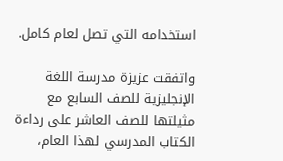استخدامه التي تصل لعام كامل.

واتفقت عزيزة مدرسة اللغة الإنجليزية للصف السابع مع مثيلتها للصف العاشر على رداءة الكتاب المدرسي لهذا العام،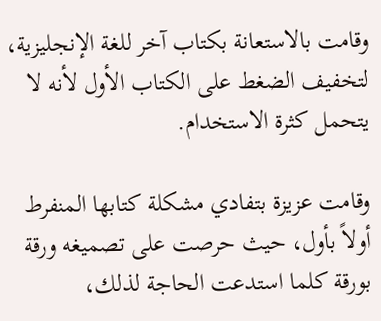وقامت بالاستعانة بكتاب آخر للغة الإنجليزية، لتخفيف الضغط على الكتاب الأول لأنه لا يتحمل كثرة الاستخدام.

وقامت عزيزة بتفادي مشكلة كتابها المنفرط أولاً بأول، حيث حرصت على تصميغه ورقة بورقة كلما استدعت الحاجة لذلك،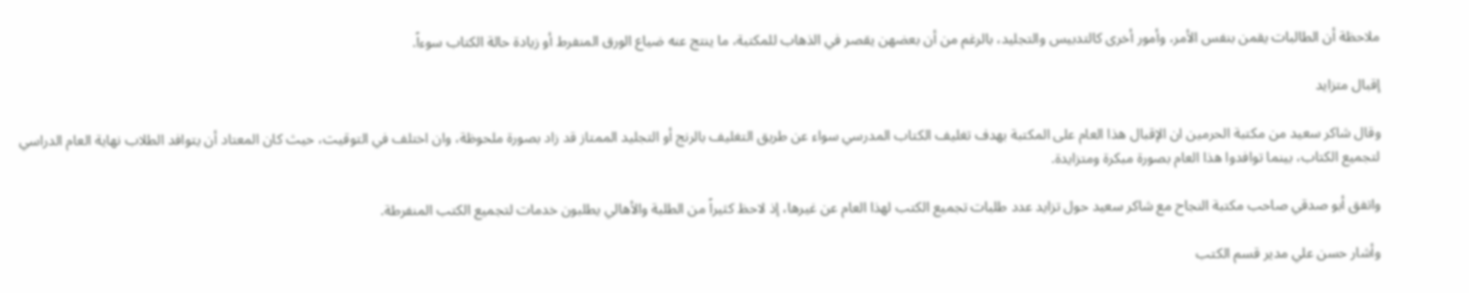ملاحظة أن الطالبات يقمن بنفس الأمر، وأمور أخرى كالتدبيس والتجليد، بالرغم من أن بعضهن يقصر في الذهاب للمكتبة، ما ينتج عنه ضياع الورق المنفرط أو زيادة حالة الكتاب سوءاً.

إقبال متزايد

وقال شاكر سعيد من مكتبة الحرمين ان الإقبال هذا العام على المكتبة بهدف تغليف الكتاب المدرسي سواء عن طريق التغليف بالرنج أو التجليد الممتاز قد زاد بصورة ملحوظة، وان اختلف في التوقيت، حيث كان المعتاد أن يتوافد الطلاب نهاية العام الدراسي لتجميع الكتاب، بينما توافدوا هذا العام بصورة مبكرة ومتزايدة.

واتفق أبو صدقي صاحب مكتبة النجاح مع شاكر سعيد حول تزايد عدد طلبات تجميع الكتب لهذا العام عن غيرها، إذ لاحظ كثيراً من الطلبة والأهالي يطلبون خدمات لتجميع الكتب المنفرطة.

وأشار حسن علي مدير قسم الكتب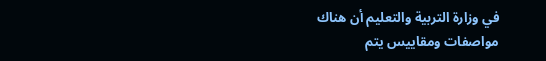في وزارة التربية والتعليم أن هناك مواصفات ومقاييس يتم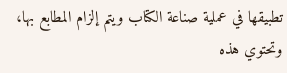تطبيقها في عملية صناعة الكتاب ويتم إلزام المطابع بها، وتحتوي هذه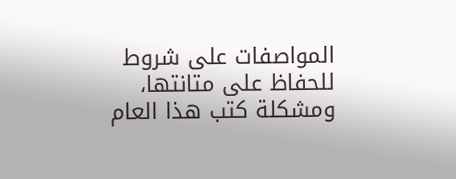المواصفات على شروط للحفاظ على متانتها، ومشكلة كتب هذا العام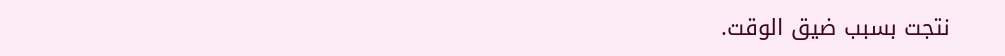نتجت بسبب ضيق الوقت.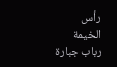رأس الخيمة رباب جبارة